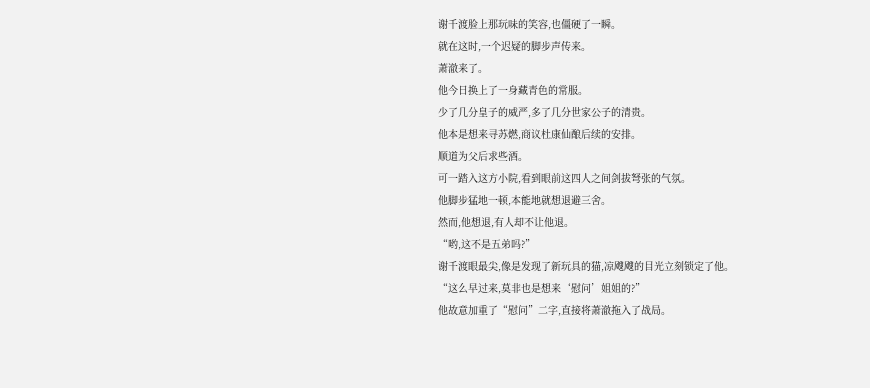谢千渡脸上那玩味的笑容,也僵硬了一瞬。
就在这时,一个迟疑的脚步声传来。
萧澈来了。
他今日换上了一身藏青色的常服。
少了几分皇子的威严,多了几分世家公子的清贵。
他本是想来寻苏燃,商议杜康仙酿后续的安排。
顺道为父后求些酒。
可一踏入这方小院,看到眼前这四人之间剑拔弩张的气氛。
他脚步猛地一顿,本能地就想退避三舍。
然而,他想退,有人却不让他退。
“哟,这不是五弟吗?”
谢千渡眼最尖,像是发现了新玩具的猫,凉飕飕的目光立刻锁定了他。
“这么早过来,莫非也是想来‘慰问’姐姐的?”
他故意加重了“慰问”二字,直接将萧澈拖入了战局。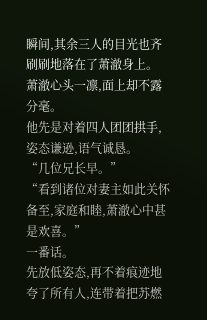瞬间,其余三人的目光也齐刷刷地落在了萧澈身上。
萧澈心头一凛,面上却不露分毫。
他先是对着四人团团拱手,姿态谦逊,语气诚恳。
“几位兄长早。”
“看到诸位对妻主如此关怀备至,家庭和睦,萧澈心中甚是欢喜。”
一番话。
先放低姿态,再不着痕迹地夸了所有人,连带着把苏燃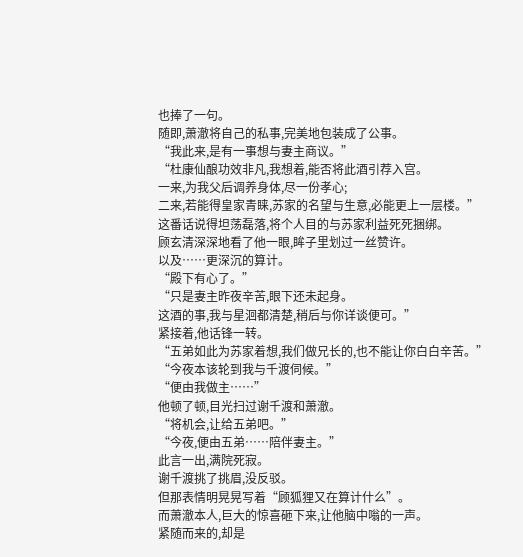也捧了一句。
随即,萧澈将自己的私事,完美地包装成了公事。
“我此来,是有一事想与妻主商议。”
“杜康仙酿功效非凡,我想着,能否将此酒引荐入宫。
一来,为我父后调养身体,尽一份孝心;
二来,若能得皇家青睐,苏家的名望与生意,必能更上一层楼。”
这番话说得坦荡磊落,将个人目的与苏家利益死死捆绑。
顾玄清深深地看了他一眼,眸子里划过一丝赞许。
以及……更深沉的算计。
“殿下有心了。”
“只是妻主昨夜辛苦,眼下还未起身。
这酒的事,我与星洄都清楚,稍后与你详谈便可。”
紧接着,他话锋一转。
“五弟如此为苏家着想,我们做兄长的,也不能让你白白辛苦。”
“今夜本该轮到我与千渡伺候。”
“便由我做主……”
他顿了顿,目光扫过谢千渡和萧澈。
“将机会,让给五弟吧。”
“今夜,便由五弟……陪伴妻主。”
此言一出,满院死寂。
谢千渡挑了挑眉,没反驳。
但那表情明晃晃写着“顾狐狸又在算计什么”。
而萧澈本人,巨大的惊喜砸下来,让他脑中嗡的一声。
紧随而来的,却是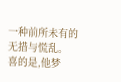一种前所未有的无措与慌乱。
喜的是,他梦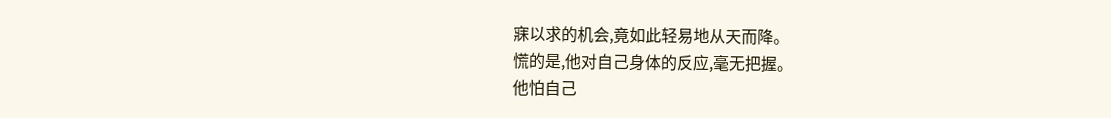寐以求的机会,竟如此轻易地从天而降。
慌的是,他对自己身体的反应,毫无把握。
他怕自己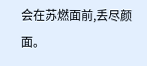会在苏燃面前,丢尽颜面。